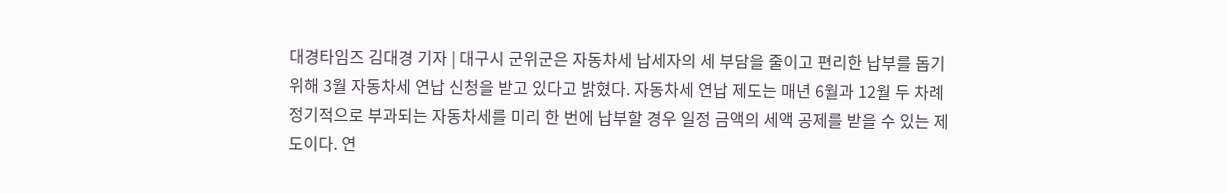대경타임즈 김대경 기자 | 대구시 군위군은 자동차세 납세자의 세 부담을 줄이고 편리한 납부를 돕기 위해 3월 자동차세 연납 신청을 받고 있다고 밝혔다. 자동차세 연납 제도는 매년 6월과 12월 두 차례 정기적으로 부과되는 자동차세를 미리 한 번에 납부할 경우 일정 금액의 세액 공제를 받을 수 있는 제도이다. 연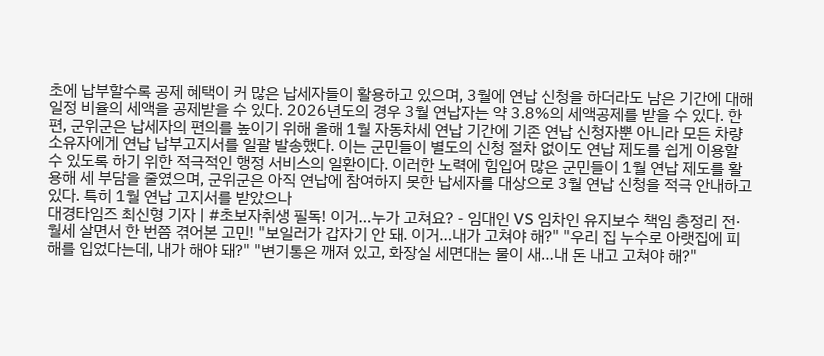초에 납부할수록 공제 혜택이 커 많은 납세자들이 활용하고 있으며, 3월에 연납 신청을 하더라도 남은 기간에 대해 일정 비율의 세액을 공제받을 수 있다. 2026년도의 경우 3월 연납자는 약 3.8%의 세액공제를 받을 수 있다. 한편, 군위군은 납세자의 편의를 높이기 위해 올해 1월 자동차세 연납 기간에 기존 연납 신청자뿐 아니라 모든 차량 소유자에게 연납 납부고지서를 일괄 발송했다. 이는 군민들이 별도의 신청 절차 없이도 연납 제도를 쉽게 이용할 수 있도록 하기 위한 적극적인 행정 서비스의 일환이다. 이러한 노력에 힘입어 많은 군민들이 1월 연납 제도를 활용해 세 부담을 줄였으며, 군위군은 아직 연납에 참여하지 못한 납세자를 대상으로 3월 연납 신청을 적극 안내하고 있다. 특히 1월 연납 고지서를 받았으나
대경타임즈 최신형 기자 | #초보자취생 필독! 이거…누가 고쳐요? - 임대인 VS 임차인 유지보수 책임 총정리 전·월세 살면서 한 번쯤 겪어본 고민! "보일러가 갑자기 안 돼. 이거…내가 고쳐야 해?" "우리 집 누수로 아랫집에 피해를 입었다는데, 내가 해야 돼?" "변기통은 깨져 있고, 화장실 세면대는 물이 새…내 돈 내고 고쳐야 해?"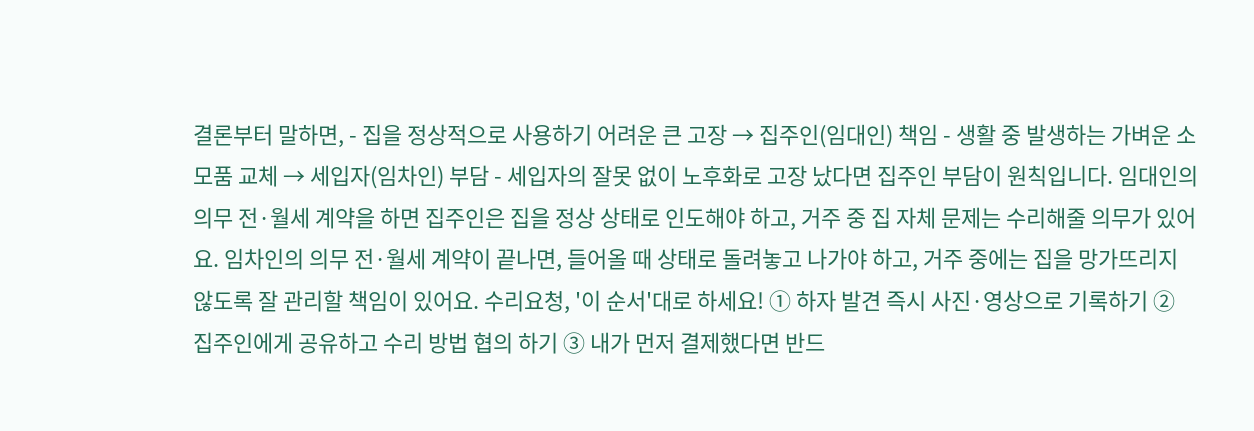결론부터 말하면, - 집을 정상적으로 사용하기 어려운 큰 고장 → 집주인(임대인) 책임 - 생활 중 발생하는 가벼운 소모품 교체 → 세입자(임차인) 부담 - 세입자의 잘못 없이 노후화로 고장 났다면 집주인 부담이 원칙입니다. 임대인의 의무 전·월세 계약을 하면 집주인은 집을 정상 상태로 인도해야 하고, 거주 중 집 자체 문제는 수리해줄 의무가 있어요. 임차인의 의무 전·월세 계약이 끝나면, 들어올 때 상태로 돌려놓고 나가야 하고, 거주 중에는 집을 망가뜨리지 않도록 잘 관리할 책임이 있어요. 수리요청, '이 순서'대로 하세요! ① 하자 발견 즉시 사진·영상으로 기록하기 ② 집주인에게 공유하고 수리 방법 협의 하기 ③ 내가 먼저 결제했다면 반드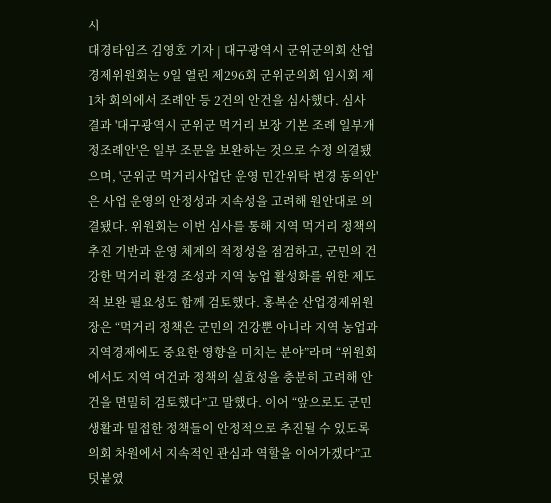시
대경타임즈 김영호 기자 | 대구광역시 군위군의회 산업경제위원회는 9일 열린 제296회 군위군의회 임시회 제1차 회의에서 조례안 등 2건의 안건을 심사했다. 심사 결과 '대구광역시 군위군 먹거리 보장 기본 조례 일부개정조례안'은 일부 조문을 보완하는 것으로 수정 의결됐으며, '군위군 먹거리사업단 운영 민간위탁 변경 동의안'은 사업 운영의 안정성과 지속성을 고려해 원안대로 의결됐다. 위원회는 이번 심사를 통해 지역 먹거리 정책의 추진 기반과 운영 체계의 적정성을 점검하고, 군민의 건강한 먹거리 환경 조성과 지역 농업 활성화를 위한 제도적 보완 필요성도 함께 검토했다. 홍복순 산업경제위원장은 “먹거리 정책은 군민의 건강뿐 아니라 지역 농업과 지역경제에도 중요한 영향을 미치는 분야”라며 “위원회에서도 지역 여건과 정책의 실효성을 충분히 고려해 안건을 면밀히 검토했다”고 말했다. 이어 “앞으로도 군민 생활과 밀접한 정책들이 안정적으로 추진될 수 있도록 의회 차원에서 지속적인 관심과 역할을 이어가겠다”고 덧붙였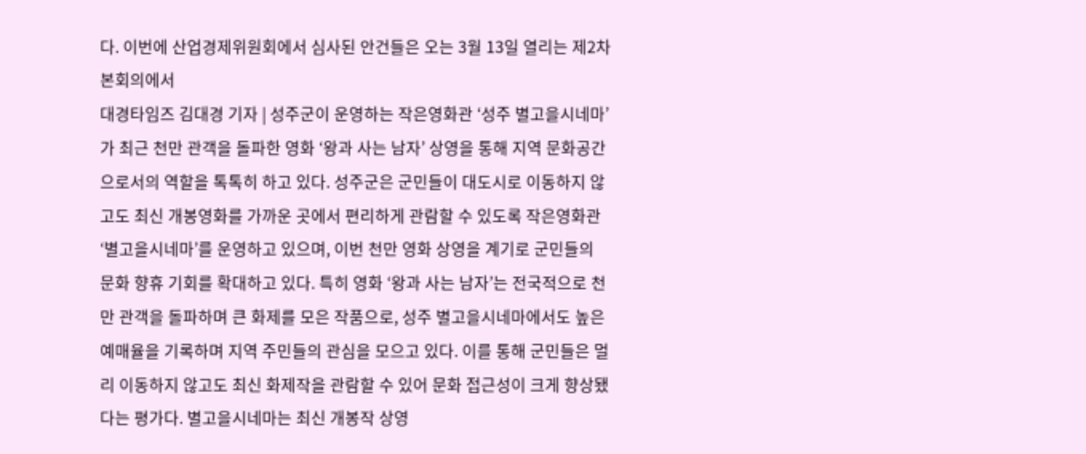다. 이번에 산업경제위원회에서 심사된 안건들은 오는 3월 13일 열리는 제2차 본회의에서
대경타임즈 김대경 기자 | 성주군이 운영하는 작은영화관 ‘성주 별고을시네마’가 최근 천만 관객을 돌파한 영화 ‘왕과 사는 남자’ 상영을 통해 지역 문화공간으로서의 역할을 톡톡히 하고 있다. 성주군은 군민들이 대도시로 이동하지 않고도 최신 개봉영화를 가까운 곳에서 편리하게 관람할 수 있도록 작은영화관 ‘별고을시네마’를 운영하고 있으며, 이번 천만 영화 상영을 계기로 군민들의 문화 향휴 기회를 확대하고 있다. 특히 영화 ‘왕과 사는 남자’는 전국적으로 천만 관객을 돌파하며 큰 화제를 모은 작품으로, 성주 별고을시네마에서도 높은 예매율을 기록하며 지역 주민들의 관심을 모으고 있다. 이를 통해 군민들은 멀리 이동하지 않고도 최신 화제작을 관람할 수 있어 문화 접근성이 크게 향상됐다는 평가다. 별고을시네마는 최신 개봉작 상영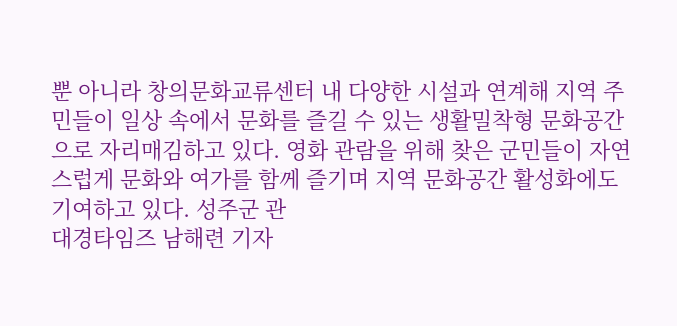뿐 아니라 창의문화교류센터 내 다양한 시설과 연계해 지역 주민들이 일상 속에서 문화를 즐길 수 있는 생활밀착형 문화공간으로 자리매김하고 있다. 영화 관람을 위해 찾은 군민들이 자연스럽게 문화와 여가를 함께 즐기며 지역 문화공간 활성화에도 기여하고 있다. 성주군 관
대경타임즈 남해련 기자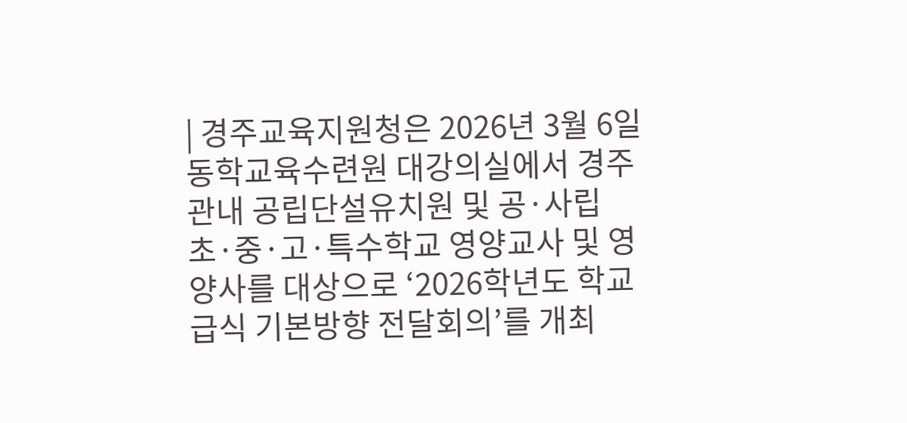| 경주교육지원청은 2026년 3월 6일 동학교육수련원 대강의실에서 경주 관내 공립단설유치원 및 공·사립 초·중·고·특수학교 영양교사 및 영양사를 대상으로 ‘2026학년도 학교급식 기본방향 전달회의’를 개최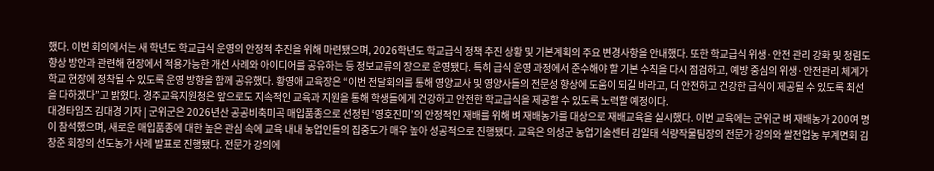했다. 이번 회의에서는 새 학년도 학교급식 운영의 안정적 추진을 위해 마련됐으며, 2026학년도 학교급식 정책 추진 상황 및 기본계획의 주요 변경사항을 안내했다. 또한 학교급식 위생·안전 관리 강화 및 청렴도 향상 방안과 관련해 현장에서 적용가능한 개선 사례와 아이디어를 공유하는 등 정보교류의 장으로 운영됐다. 특히 급식 운영 과정에서 준수해야 할 기본 수칙을 다시 점검하고, 예방 중심의 위생·안전관리 체계가 학교 현장에 정착될 수 있도록 운영 방향을 함께 공유했다. 황영애 교육장은 “이번 전달회의를 통해 영양교사 및 영양사들의 전문성 향상에 도움이 되길 바라고, 더 안전하고 건강한 급식이 제공될 수 있도록 최선을 다하겠다”고 밝혔다. 경주교육지원청은 앞으로도 지속적인 교육과 지원을 통해 학생들에게 건강하고 안전한 학교급식을 제공할 수 있도록 노력할 예정이다.
대경타임즈 김대경 기자 | 군위군은 2026년산 공공비축미곡 매입품종으로 선정된 ‘영호진미’의 안정적인 재배를 위해 벼 재배농가를 대상으로 재배교육을 실시했다. 이번 교육에는 군위군 벼 재배농가 200여 명이 참석했으며, 새로운 매입품종에 대한 높은 관심 속에 교육 내내 농업인들의 집중도가 매우 높아 성공적으로 진행됐다. 교육은 의성군 농업기술센터 김일태 식량작물팀장의 전문가 강의와 쌀전업농 부계면회 김창준 회장의 선도농가 사례 발표로 진행됐다. 전문가 강의에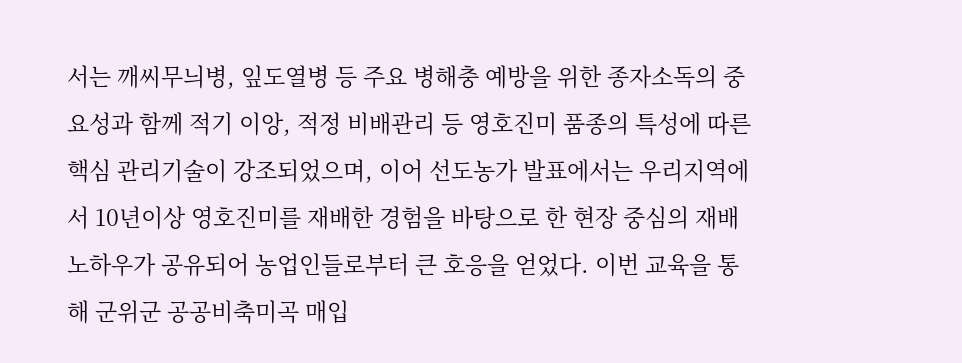서는 깨씨무늬병, 잎도열병 등 주요 병해충 예방을 위한 종자소독의 중요성과 함께 적기 이앙, 적정 비배관리 등 영호진미 품종의 특성에 따른 핵심 관리기술이 강조되었으며, 이어 선도농가 발표에서는 우리지역에서 10년이상 영호진미를 재배한 경험을 바탕으로 한 현장 중심의 재배 노하우가 공유되어 농업인들로부터 큰 호응을 얻었다. 이번 교육을 통해 군위군 공공비축미곡 매입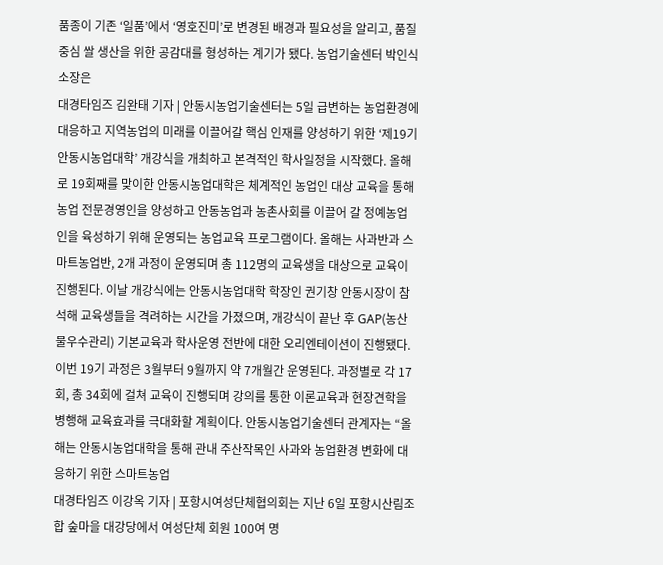품종이 기존 ‘일품’에서 ‘영호진미’로 변경된 배경과 필요성을 알리고, 품질 중심 쌀 생산을 위한 공감대를 형성하는 계기가 됐다. 농업기술센터 박인식 소장은
대경타임즈 김완태 기자 | 안동시농업기술센터는 5일 급변하는 농업환경에 대응하고 지역농업의 미래를 이끌어갈 핵심 인재를 양성하기 위한 ‘제19기 안동시농업대학’ 개강식을 개최하고 본격적인 학사일정을 시작했다. 올해로 19회째를 맞이한 안동시농업대학은 체계적인 농업인 대상 교육을 통해 농업 전문경영인을 양성하고 안동농업과 농촌사회를 이끌어 갈 정예농업인을 육성하기 위해 운영되는 농업교육 프로그램이다. 올해는 사과반과 스마트농업반, 2개 과정이 운영되며 총 112명의 교육생을 대상으로 교육이 진행된다. 이날 개강식에는 안동시농업대학 학장인 권기창 안동시장이 참석해 교육생들을 격려하는 시간을 가졌으며, 개강식이 끝난 후 GAP(농산물우수관리) 기본교육과 학사운영 전반에 대한 오리엔테이션이 진행됐다. 이번 19기 과정은 3월부터 9월까지 약 7개월간 운영된다. 과정별로 각 17회, 총 34회에 걸쳐 교육이 진행되며 강의를 통한 이론교육과 현장견학을 병행해 교육효과를 극대화할 계획이다. 안동시농업기술센터 관계자는 “올해는 안동시농업대학을 통해 관내 주산작목인 사과와 농업환경 변화에 대응하기 위한 스마트농업
대경타임즈 이강옥 기자 | 포항시여성단체협의회는 지난 6일 포항시산림조합 숲마을 대강당에서 여성단체 회원 100여 명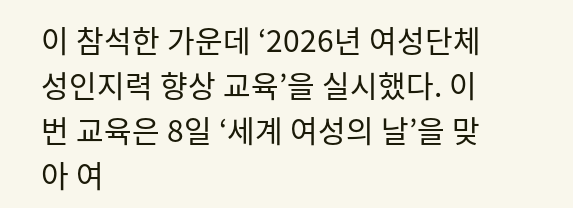이 참석한 가운데 ‘2026년 여성단체 성인지력 향상 교육’을 실시했다. 이번 교육은 8일 ‘세계 여성의 날’을 맞아 여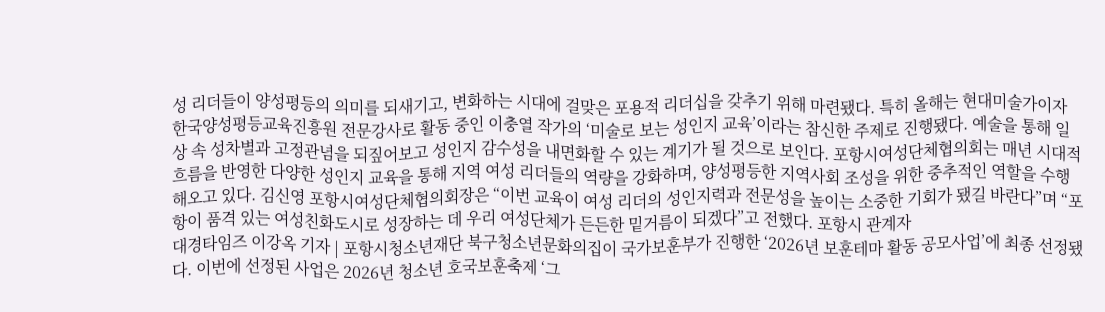성 리더들이 양성평등의 의미를 되새기고, 변화하는 시대에 걸맞은 포용적 리더십을 갖추기 위해 마련됐다. 특히 올해는 현대미술가이자 한국양성평등교육진흥원 전문강사로 활동 중인 이충열 작가의 ‘미술로 보는 성인지 교육’이라는 참신한 주제로 진행됐다. 예술을 통해 일상 속 성차별과 고정관념을 되짚어보고 성인지 감수성을 내면화할 수 있는 계기가 될 것으로 보인다. 포항시여성단체협의회는 매년 시대적 흐름을 반영한 다양한 성인지 교육을 통해 지역 여성 리더들의 역량을 강화하며, 양성평등한 지역사회 조성을 위한 중추적인 역할을 수행해오고 있다. 김신영 포항시여성단체협의회장은 “이번 교육이 여성 리더의 성인지력과 전문성을 높이는 소중한 기회가 됐길 바란다”며 “포항이 품격 있는 여성친화도시로 성장하는 데 우리 여성단체가 든든한 밑거름이 되겠다”고 전했다. 포항시 관계자
대경타임즈 이강옥 기자 | 포항시청소년재단 북구청소년문화의집이 국가보훈부가 진행한 ‘2026년 보훈테마 활동 공모사업’에 최종 선정됐다. 이번에 선정된 사업은 2026년 청소년 호국보훈축제 ‘그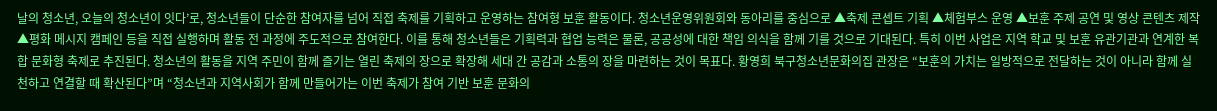날의 청소년, 오늘의 청소년이 잇다’로, 청소년들이 단순한 참여자를 넘어 직접 축제를 기획하고 운영하는 참여형 보훈 활동이다. 청소년운영위원회와 동아리를 중심으로 ▲축제 콘셉트 기획 ▲체험부스 운영 ▲보훈 주제 공연 및 영상 콘텐츠 제작 ▲평화 메시지 캠페인 등을 직접 실행하며 활동 전 과정에 주도적으로 참여한다. 이를 통해 청소년들은 기획력과 협업 능력은 물론, 공공성에 대한 책임 의식을 함께 기를 것으로 기대된다. 특히 이번 사업은 지역 학교 및 보훈 유관기관과 연계한 복합 문화형 축제로 추진된다. 청소년의 활동을 지역 주민이 함께 즐기는 열린 축제의 장으로 확장해 세대 간 공감과 소통의 장을 마련하는 것이 목표다. 황영희 북구청소년문화의집 관장은 “보훈의 가치는 일방적으로 전달하는 것이 아니라 함께 실천하고 연결할 때 확산된다”며 “청소년과 지역사회가 함께 만들어가는 이번 축제가 참여 기반 보훈 문화의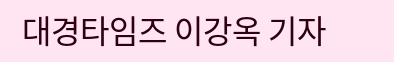대경타임즈 이강옥 기자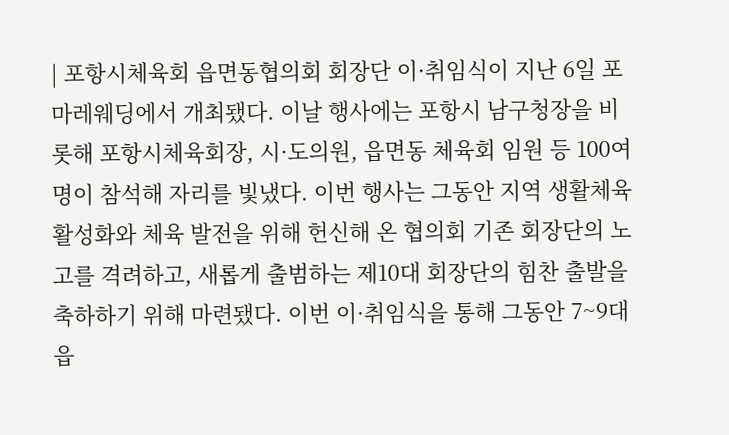| 포항시체육회 읍면동협의회 회장단 이·취임식이 지난 6일 포마레웨딩에서 개최됐다. 이날 행사에는 포항시 남구청장을 비롯해 포항시체육회장, 시·도의원, 읍면동 체육회 임원 등 100여 명이 참석해 자리를 빛냈다. 이번 행사는 그동안 지역 생활체육 활성화와 체육 발전을 위해 헌신해 온 협의회 기존 회장단의 노고를 격려하고, 새롭게 출범하는 제10대 회장단의 힘찬 출발을 축하하기 위해 마련됐다. 이번 이·취임식을 통해 그동안 7~9대 읍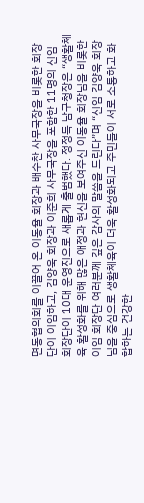면동협의회를 이끌어 온 이동율 회장과 배수찬 사무국장을 비롯한 회장단이 이임하고, 김양욱 회장과 이준희 사무국장을 포함한 11명의 신임 회장단이 10대 운영진으로 새롭게 출범했다. 정정득 남구청장은 “생활체육 활성화를 위해 많은 애정과 헌신을 보여주신 이동율 회장님을 비롯한 이임 회장단 여러분께 깊은 감사의 말씀을 드린다”며 “신임 김양욱 회장님을 중심으로 생활체육이 더욱 활성화되고 주민들이 서로 소통하고 화합하는 건강한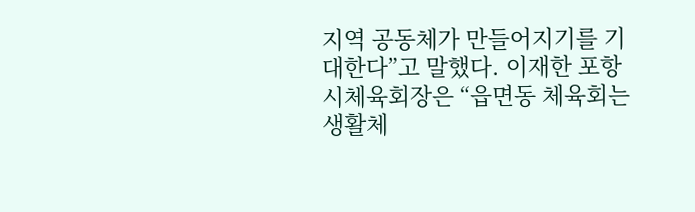지역 공동체가 만들어지기를 기대한다”고 말했다. 이재한 포항시체육회장은 “읍면동 체육회는 생활체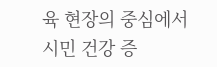육 현장의 중심에서 시민 건강 증